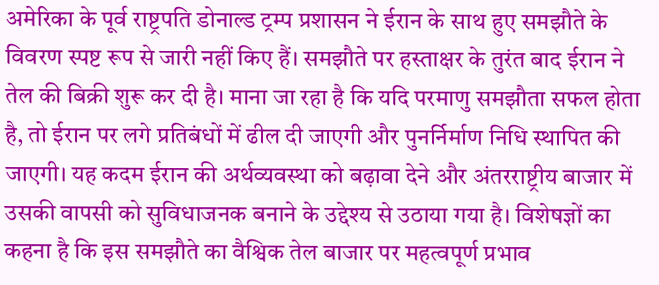अमेरिका के पूर्व राष्ट्रपति डोनाल्ड ट्रम्प प्रशासन ने ईरान के साथ हुए समझौते के विवरण स्पष्ट रूप से जारी नहीं किए हैं। समझौते पर हस्ताक्षर के तुरंत बाद ईरान ने तेल की बिक्री शुरू कर दी है। माना जा रहा है कि यदि परमाणु समझौता सफल होता है, तो ईरान पर लगे प्रतिबंधों में ढील दी जाएगी और पुनर्निर्माण निधि स्थापित की जाएगी। यह कदम ईरान की अर्थव्यवस्था को बढ़ावा देने और अंतरराष्ट्रीय बाजार में उसकी वापसी को सुविधाजनक बनाने के उद्देश्य से उठाया गया है। विशेषज्ञों का कहना है कि इस समझौते का वैश्विक तेल बाजार पर महत्वपूर्ण प्रभाव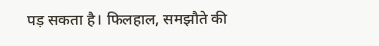पड़ सकता है। फिलहाल, समझौते की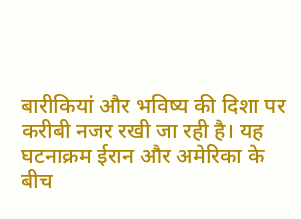बारीकियां और भविष्य की दिशा पर करीबी नजर रखी जा रही है। यह घटनाक्रम ईरान और अमेरिका के बीच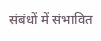संबंधों में संभावित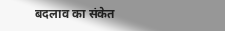बदलाव का संकेत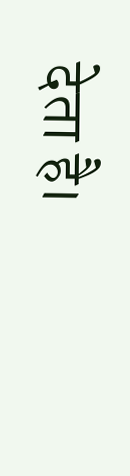देता है।